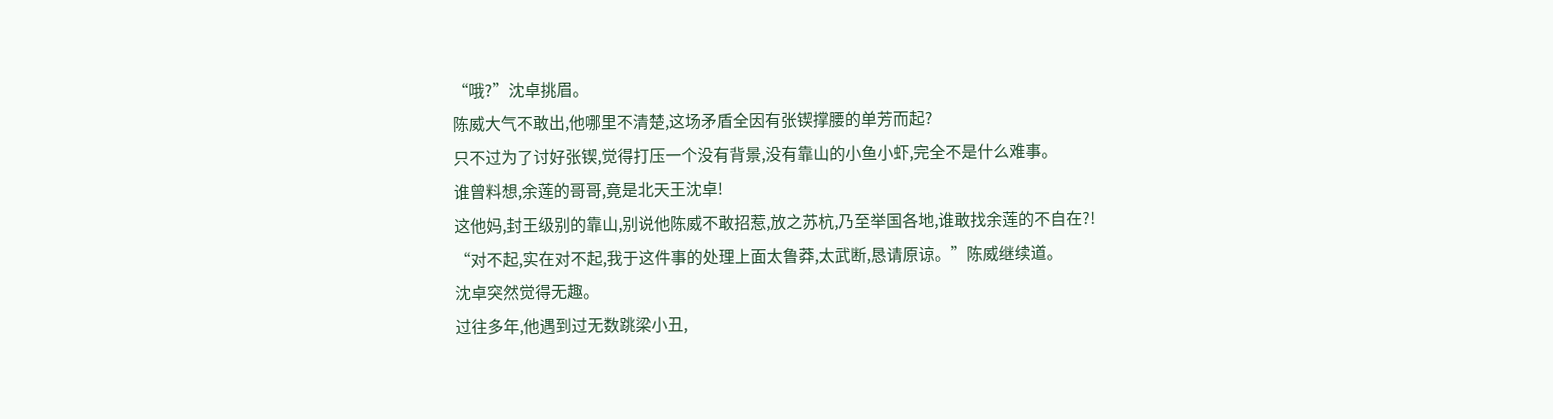“哦?”沈卓挑眉。
陈威大气不敢出,他哪里不清楚,这场矛盾全因有张锲撑腰的单芳而起?
只不过为了讨好张锲,觉得打压一个没有背景,没有靠山的小鱼小虾,完全不是什么难事。
谁曾料想,余莲的哥哥,竟是北天王沈卓!
这他妈,封王级别的靠山,别说他陈威不敢招惹,放之苏杭,乃至举国各地,谁敢找余莲的不自在?!
“对不起,实在对不起,我于这件事的处理上面太鲁莽,太武断,恳请原谅。”陈威继续道。
沈卓突然觉得无趣。
过往多年,他遇到过无数跳梁小丑,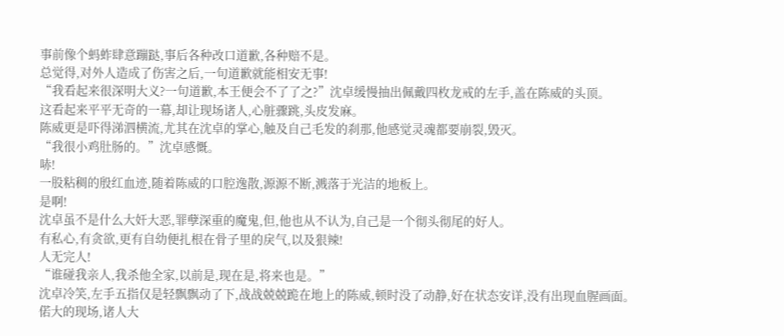事前像个蚂蚱肆意蹦跶,事后各种改口道歉,各种赔不是。
总觉得,对外人造成了伤害之后,一句道歉就能相安无事!
“我看起来很深明大义?一句道歉,本王便会不了了之?”沈卓缓慢抽出佩戴四枚龙戒的左手,盖在陈威的头顶。
这看起来平平无奇的一幕,却让现场诸人,心脏骤跳,头皮发麻。
陈威更是吓得涕泗横流,尤其在沈卓的掌心,触及自己毛发的刹那,他感觉灵魂都要崩裂,毁灭。
“我很小鸡肚肠的。”沈卓感慨。
哧!
一股粘稠的殷红血迹,随着陈威的口腔逸散,源源不断,溅落于光洁的地板上。
是啊!
沈卓虽不是什么大奸大恶,罪孽深重的魔鬼,但,他也从不认为,自己是一个彻头彻尾的好人。
有私心,有贪欲,更有自幼便扎根在骨子里的戾气,以及狠辣!
人无完人!
“谁碰我亲人,我杀他全家,以前是,现在是,将来也是。”
沈卓冷笑,左手五指仅是轻飘飘动了下,战战兢兢跪在地上的陈威,顿时没了动静,好在状态安详,没有出现血腥画面。
偌大的现场,诸人大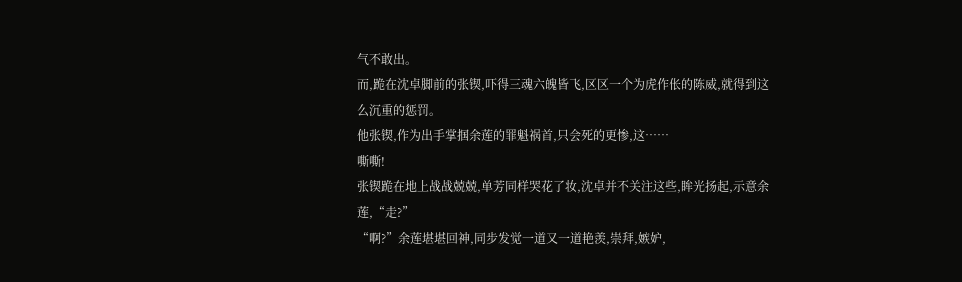气不敢出。
而,跪在沈卓脚前的张锲,吓得三魂六魄皆飞,区区一个为虎作伥的陈威,就得到这么沉重的惩罚。
他张锲,作为出手掌掴余莲的罪魁祸首,只会死的更惨,这……
嘶嘶!
张锲跪在地上战战兢兢,单芳同样哭花了妆,沈卓并不关注这些,眸光扬起,示意余莲,“走?”
“啊?”余莲堪堪回神,同步发觉一道又一道艳羡,崇拜,嫉妒,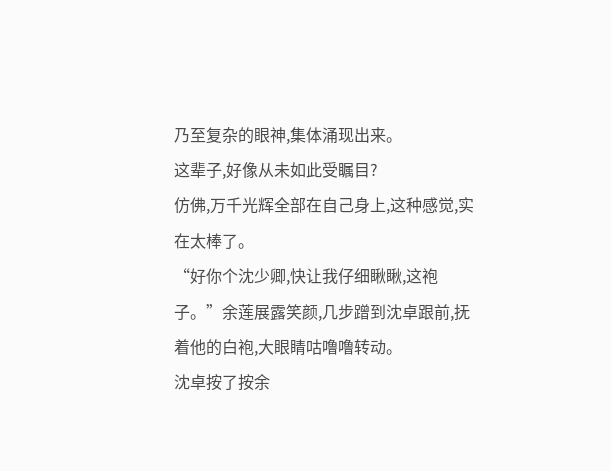乃至复杂的眼神,集体涌现出来。
这辈子,好像从未如此受瞩目?
仿佛,万千光辉全部在自己身上,这种感觉,实在太棒了。
“好你个沈少卿,快让我仔细瞅瞅,这袍子。”余莲展露笑颜,几步蹭到沈卓跟前,抚着他的白袍,大眼睛咕噜噜转动。
沈卓按了按余